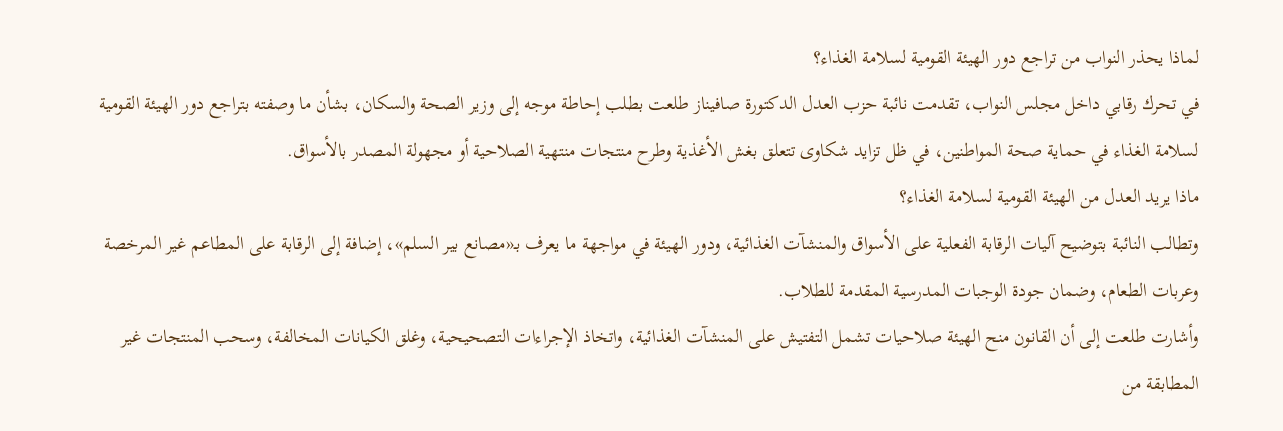لماذا يحذر النواب من تراجع دور الهيئة القومية لسلامة الغذاء؟
في تحرك رقابي داخل مجلس النواب، تقدمت نائبة حزب العدل الدكتورة صافيناز طلعت بطلب إحاطة موجه إلى وزير الصحة والسكان، بشأن ما وصفته بتراجع دور الهيئة القومية لسلامة الغذاء في حماية صحة المواطنين، في ظل تزايد شكاوى تتعلق بغش الأغذية وطرح منتجات منتهية الصلاحية أو مجهولة المصدر بالأسواق.
ماذا يريد العدل من الهيئة القومية لسلامة الغذاء؟
وتطالب النائبة بتوضيح آليات الرقابة الفعلية على الأسواق والمنشآت الغذائية، ودور الهيئة في مواجهة ما يعرف بـ«مصانع بير السلم»، إضافة إلى الرقابة على المطاعم غير المرخصة وعربات الطعام، وضمان جودة الوجبات المدرسية المقدمة للطلاب.
وأشارت طلعت إلى أن القانون منح الهيئة صلاحيات تشمل التفتيش على المنشآت الغذائية، واتخاذ الإجراءات التصحيحية، وغلق الكيانات المخالفة، وسحب المنتجات غير المطابقة من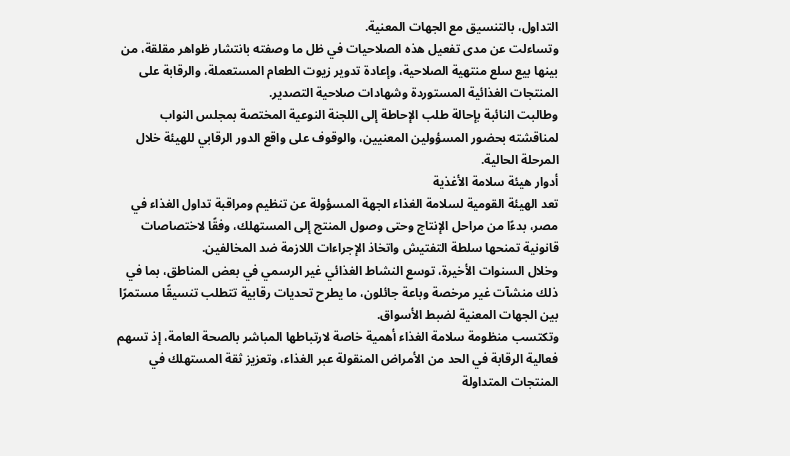التداول، بالتنسيق مع الجهات المعنية.
وتساءلت عن مدى تفعيل هذه الصلاحيات في ظل ما وصفته بانتشار ظواهر مقلقة، من بينها بيع سلع منتهية الصلاحية، وإعادة تدوير زيوت الطعام المستعملة، والرقابة على المنتجات الغذائية المستوردة وشهادات صلاحية التصدير.
وطالبت النائبة بإحالة طلب الإحاطة إلى اللجنة النوعية المختصة بمجلس النواب لمناقشته بحضور المسؤولين المعنيين، والوقوف على واقع الدور الرقابي للهيئة خلال المرحلة الحالية.
أدوار هيئة سلامة الأغذية
تعد الهيئة القومية لسلامة الغذاء الجهة المسؤولة عن تنظيم ومراقبة تداول الغذاء في مصر، بدءًا من مراحل الإنتاج وحتى وصول المنتج إلى المستهلك، وفقًا لاختصاصات قانونية تمنحها سلطة التفتيش واتخاذ الإجراءات اللازمة ضد المخالفين.
وخلال السنوات الأخيرة، توسع النشاط الغذائي غير الرسمي في بعض المناطق، بما في ذلك منشآت غير مرخصة وباعة جائلون، ما يطرح تحديات رقابية تتطلب تنسيقًا مستمرًا بين الجهات المعنية لضبط الأسواق.
وتكتسب منظومة سلامة الغذاء أهمية خاصة لارتباطها المباشر بالصحة العامة، إذ تسهم فعالية الرقابة في الحد من الأمراض المنقولة عبر الغذاء، وتعزيز ثقة المستهلك في المنتجات المتداولة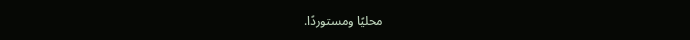محليًا ومستوردًا.